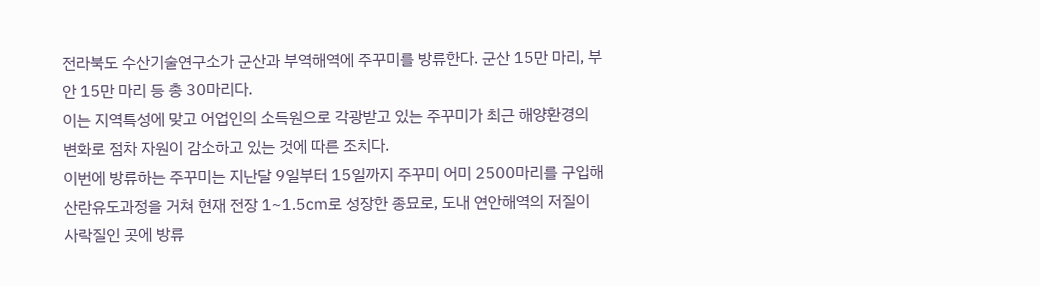전라북도 수산기술연구소가 군산과 부역해역에 주꾸미를 방류한다. 군산 15만 마리, 부안 15만 마리 등 총 30마리다.
이는 지역특성에 맞고 어업인의 소득원으로 각광받고 있는 주꾸미가 최근 해양환경의 변화로 점차 자원이 감소하고 있는 것에 따른 조치다.
이번에 방류하는 주꾸미는 지난달 9일부터 15일까지 주꾸미 어미 2500마리를 구입해 산란유도과정을 거쳐 현재 전장 1~1.5㎝로 성장한 종묘로, 도내 연안해역의 저질이 사락질인 곳에 방류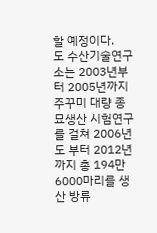할 예정이다.
도 수산기술연구소는 2003년부터 2005년까지 주꾸미 대량 종묘생산 시험연구를 걸쳐 2006년도 부터 2012년까지 총 194만6000마리를 생산 방류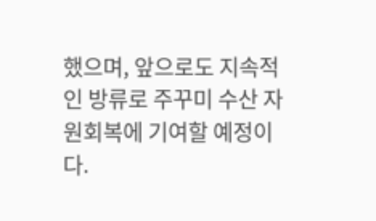했으며, 앞으로도 지속적인 방류로 주꾸미 수산 자원회복에 기여할 예정이다.